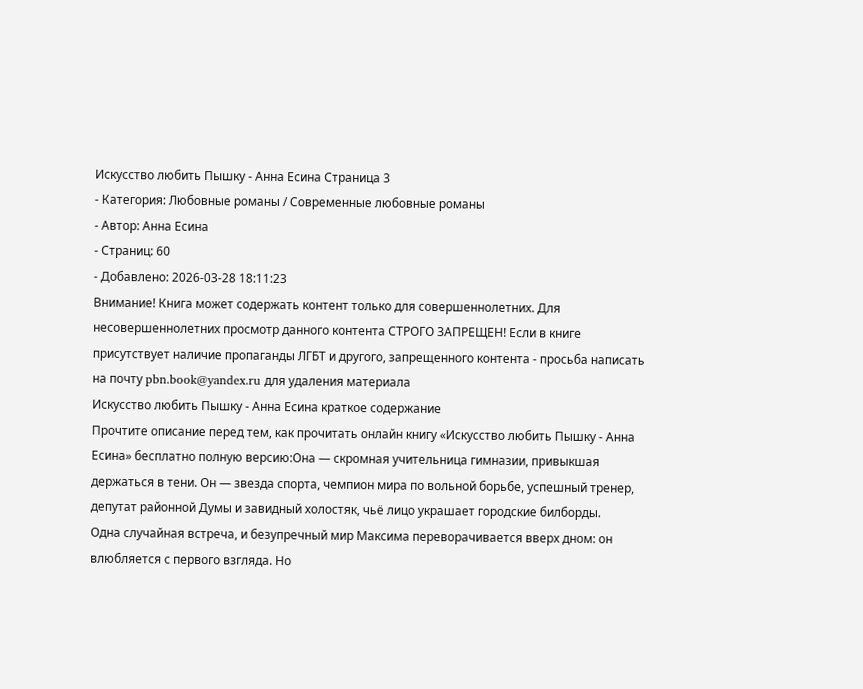Искусство любить Пышку - Анна Есина Страница 3
- Категория: Любовные романы / Современные любовные романы
- Автор: Анна Есина
- Страниц: 60
- Добавлено: 2026-03-28 18:11:23
Внимание! Книга может содержать контент только для совершеннолетних. Для несовершеннолетних просмотр данного контента СТРОГО ЗАПРЕЩЕН! Если в книге присутствует наличие пропаганды ЛГБТ и другого, запрещенного контента - просьба написать на почту pbn.book@yandex.ru для удаления материала
Искусство любить Пышку - Анна Есина краткое содержание
Прочтите описание перед тем, как прочитать онлайн книгу «Искусство любить Пышку - Анна Есина» бесплатно полную версию:Она — скромная учительница гимназии, привыкшая держаться в тени. Он — звезда спорта, чемпион мира по вольной борьбе, успешный тренер, депутат районной Думы и завидный холостяк, чьё лицо украшает городские билборды.
Одна случайная встреча, и безупречный мир Максима переворачивается вверх дном: он влюбляется с первого взгляда. Но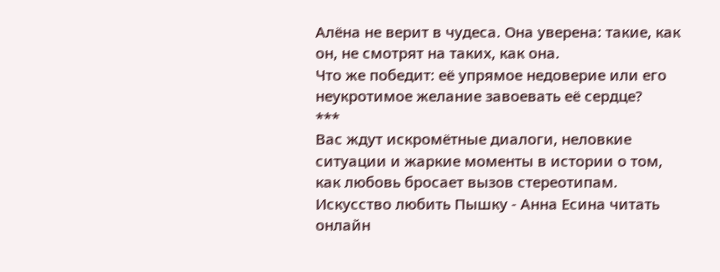Алёна не верит в чудеса. Она уверена: такие, как он, не смотрят на таких, как она.
Что же победит: её упрямое недоверие или его неукротимое желание завоевать её сердце?
***
Вас ждут искромётные диалоги, неловкие ситуации и жаркие моменты в истории о том, как любовь бросает вызов стереотипам.
Искусство любить Пышку - Анна Есина читать онлайн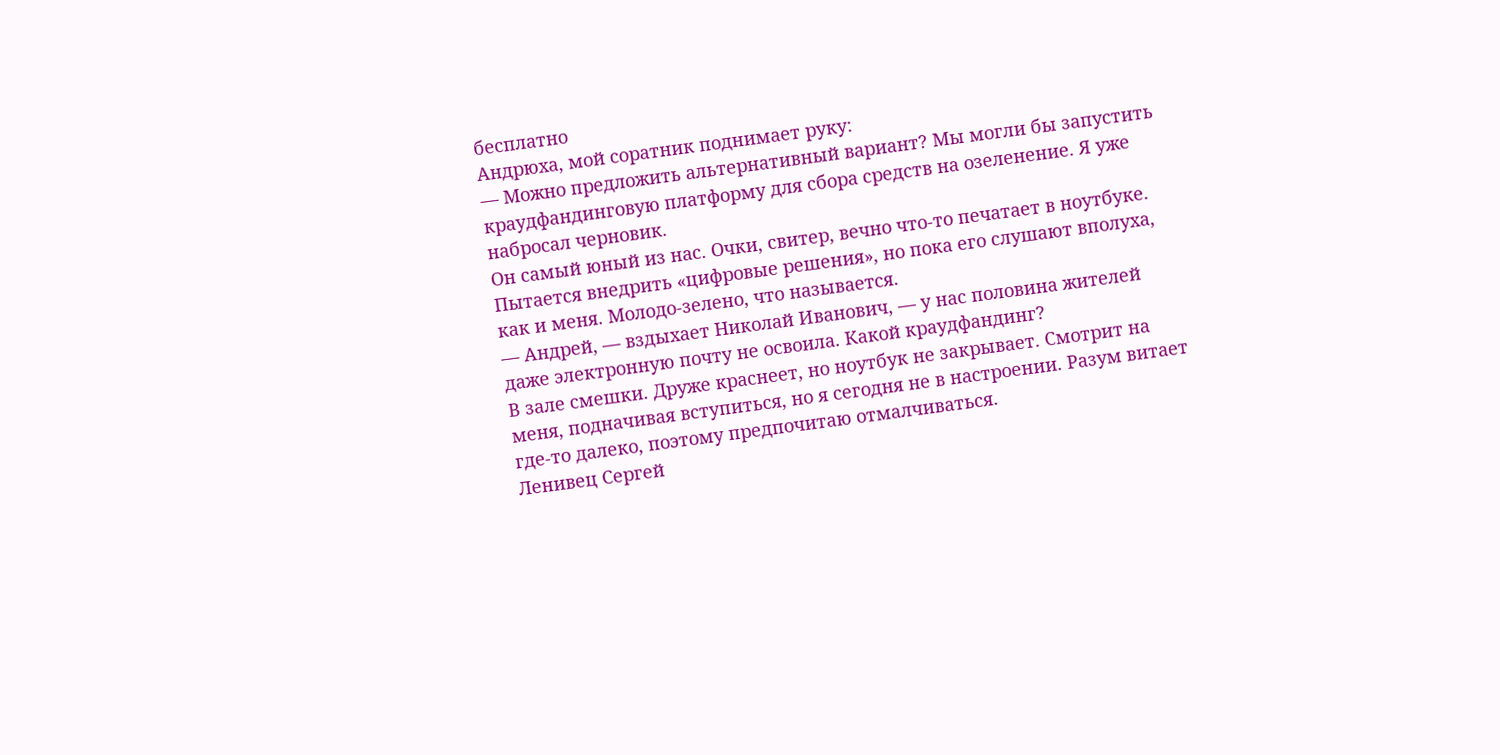бесплатно
Андрюха, мой соратник поднимает руку:
— Можно предложить альтернативный вариант? Мы могли бы запустить краудфандинговую платформу для сбора средств на озеленение. Я уже набросал черновик.
Он самый юный из нас. Очки, свитер, вечно что-то печатает в ноутбуке. Пытается внедрить «цифровые решения», но пока его слушают вполуха, как и меня. Молодо-зелено, что называется.
— Андрей, — вздыхает Николай Иванович, — у нас половина жителей даже электронную почту не освоила. Какой краудфандинг?
В зале смешки. Друже краснеет, но ноутбук не закрывает. Смотрит на меня, подначивая вступиться, но я сегодня не в настроении. Разум витает где-то далеко, поэтому предпочитаю отмалчиваться.
Ленивец Сергей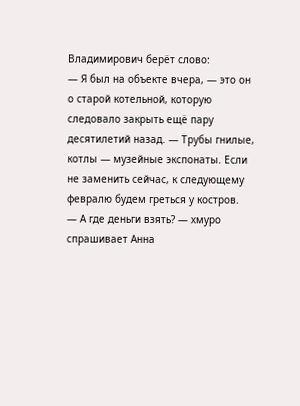Владимирович берёт слово:
— Я был на объекте вчера, — это он о старой котельной, которую следовало закрыть ещё пару десятилетий назад. — Трубы гнилые, котлы — музейные экспонаты. Если не заменить сейчас, к следующему февралю будем греться у костров.
— А где деньги взять? — хмуро спрашивает Анна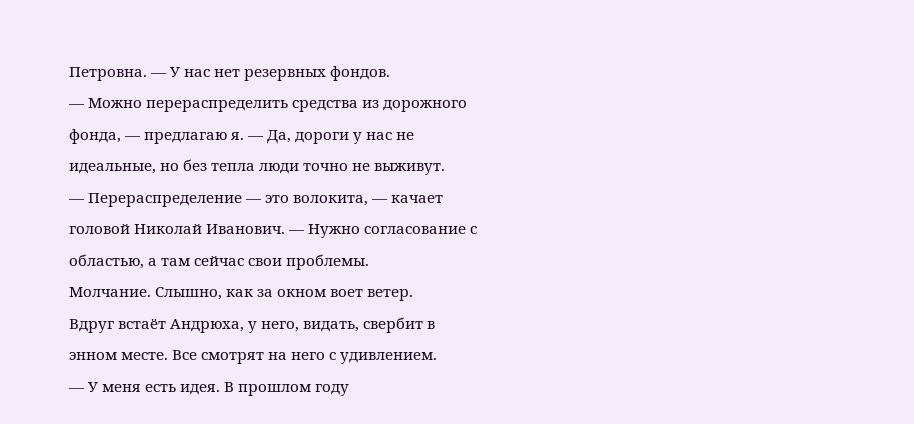Петровна. — У нас нет резервных фондов.
— Можно перераспределить средства из дорожного фонда, — предлагаю я. — Да, дороги у нас не идеальные, но без тепла люди точно не выживут.
— Перераспределение — это волокита, — качает головой Николай Иванович. — Нужно согласование с областью, а там сейчас свои проблемы.
Молчание. Слышно, как за окном воет ветер.
Вдруг встаёт Андрюха, у него, видать, свербит в энном месте. Все смотрят на него с удивлением.
— У меня есть идея. В прошлом году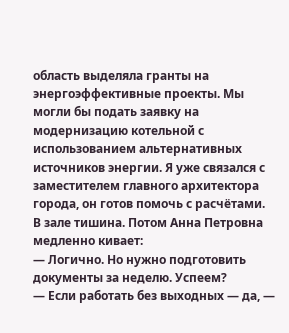область выделяла гранты на энергоэффективные проекты. Мы могли бы подать заявку на модернизацию котельной с использованием альтернативных источников энергии. Я уже связался с заместителем главного архитектора города, он готов помочь с расчётами.
В зале тишина. Потом Анна Петровна медленно кивает:
— Логично. Но нужно подготовить документы за неделю. Успеем?
— Если работать без выходных — да, —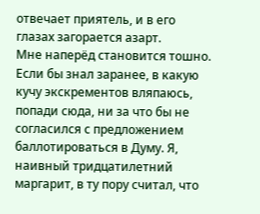отвечает приятель, и в его глазах загорается азарт.
Мне наперёд становится тошно. Если бы знал заранее, в какую кучу экскрементов вляпаюсь, попади сюда, ни за что бы не согласился с предложением баллотироваться в Думу. Я, наивный тридцатилетний маргарит, в ту пору считал, что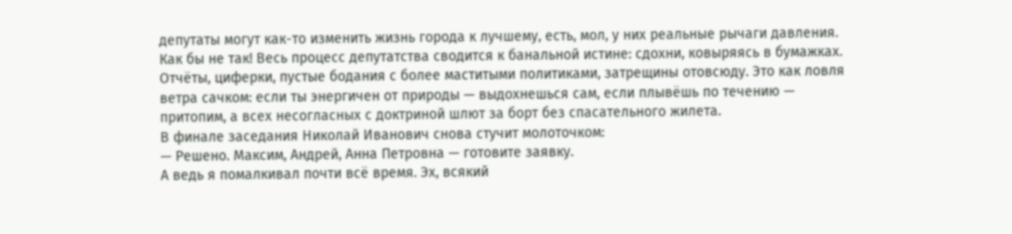депутаты могут как-то изменить жизнь города к лучшему, есть, мол, у них реальные рычаги давления. Как бы не так! Весь процесс депутатства сводится к банальной истине: сдохни, ковыряясь в бумажках. Отчёты, циферки, пустые бодания с более маститыми политиками, затрещины отовсюду. Это как ловля ветра сачком: если ты энергичен от природы — выдохнешься сам, если плывёшь по течению — притопим, а всех несогласных с доктриной шлют за борт без спасательного жилета.
В финале заседания Николай Иванович снова стучит молоточком:
— Решено. Максим, Андрей, Анна Петровна — готовите заявку.
А ведь я помалкивал почти всё время. Эх, всякий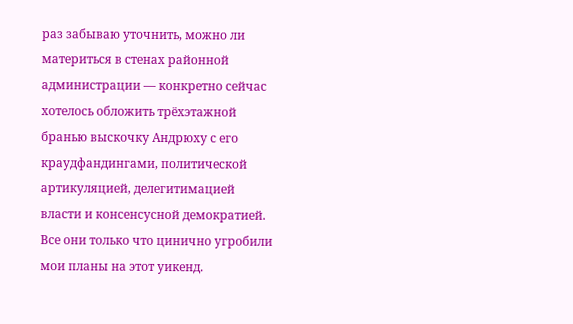раз забываю уточнить, можно ли материться в стенах районной администрации — конкретно сейчас хотелось обложить трёхэтажной бранью выскочку Андрюху с его краудфандингами, политической артикуляцией, делегитимацией власти и консенсусной демократией. Все они только что цинично угробили мои планы на этот уикенд.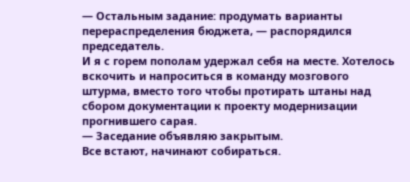— Остальным задание: продумать варианты перераспределения бюджета, — распорядился председатель.
И я с горем пополам удержал себя на месте. Хотелось вскочить и напроситься в команду мозгового штурма, вместо того чтобы протирать штаны над сбором документации к проекту модернизации прогнившего сарая.
— Заседание объявляю закрытым.
Все встают, начинают собираться.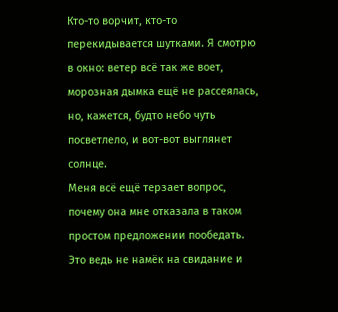Кто-то ворчит, кто-то перекидывается шутками. Я смотрю в окно: ветер всё так же воет, морозная дымка ещё не рассеялась, но, кажется, будто небо чуть посветлело, и вот-вот выглянет солнце.
Меня всё ещё терзает вопрос, почему она мне отказала в таком простом предложении пообедать. Это ведь не намёк на свидание и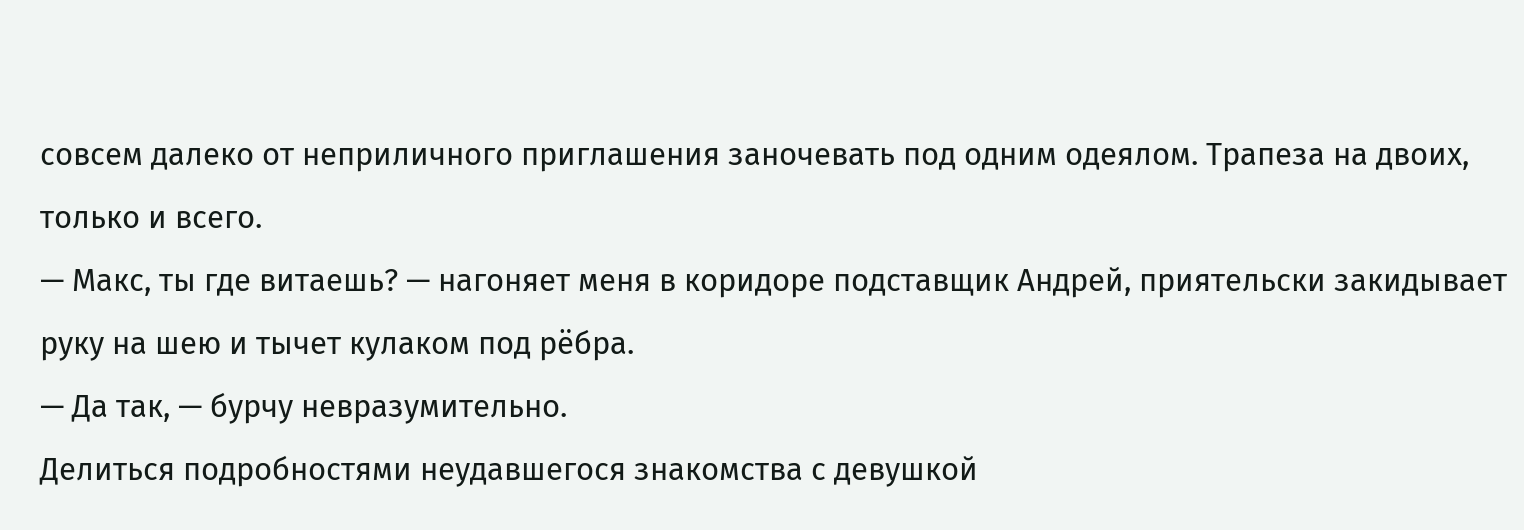совсем далеко от неприличного приглашения заночевать под одним одеялом. Трапеза на двоих, только и всего.
— Макс, ты где витаешь? — нагоняет меня в коридоре подставщик Андрей, приятельски закидывает руку на шею и тычет кулаком под рёбра.
— Да так, — бурчу невразумительно.
Делиться подробностями неудавшегося знакомства с девушкой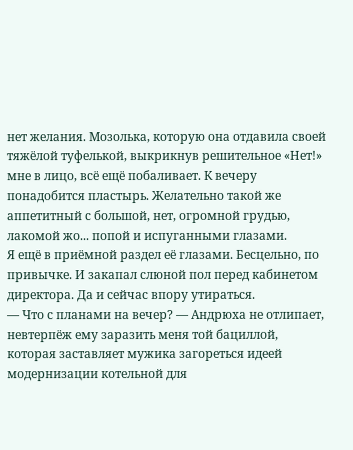нет желания. Мозолька, которую она отдавила своей тяжёлой туфелькой, выкрикнув решительное «Нет!» мне в лицо, всё ещё побаливает. К вечеру понадобится пластырь. Желательно такой же аппетитный с большой, нет, огромной грудью, лакомой жо... попой и испуганными глазами.
Я ещё в приёмной раздел её глазами. Бесцельно, по привычке. И закапал слюной пол перед кабинетом директора. Да и сейчас впору утираться.
— Что с планами на вечер? — Андрюха не отлипает, невтерпёж ему заразить меня той бациллой, которая заставляет мужика загореться идеей модернизации котельной для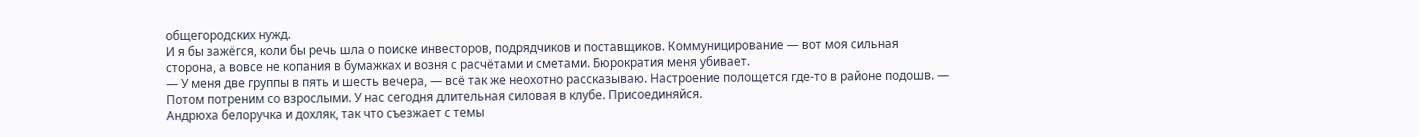общегородских нужд.
И я бы зажёгся, коли бы речь шла о поиске инвесторов, подрядчиков и поставщиков. Коммуницирование — вот моя сильная сторона, а вовсе не копания в бумажках и возня с расчётами и сметами. Бюрократия меня убивает.
— У меня две группы в пять и шесть вечера, — всё так же неохотно рассказываю. Настроение полощется где-то в районе подошв. — Потом потреним со взрослыми. У нас сегодня длительная силовая в клубе. Присоединяйся.
Андрюха белоручка и дохляк, так что съезжает с темы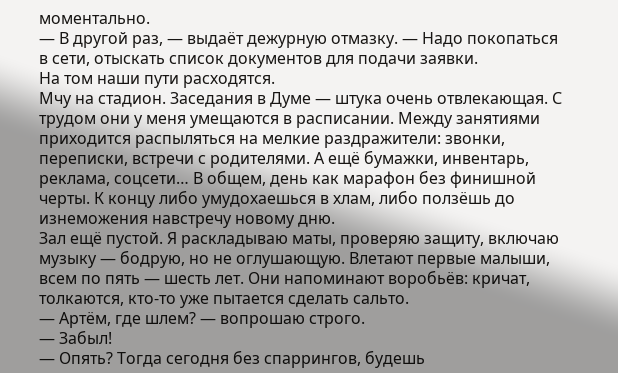моментально.
— В другой раз, — выдаёт дежурную отмазку. — Надо покопаться в сети, отыскать список документов для подачи заявки.
На том наши пути расходятся.
Мчу на стадион. Заседания в Думе — штука очень отвлекающая. С трудом они у меня умещаются в расписании. Между занятиями приходится распыляться на мелкие раздражители: звонки, переписки, встречи с родителями. А ещё бумажки, инвентарь, реклама, соцсети… В общем, день как марафон без финишной черты. К концу либо умудохаешься в хлам, либо ползёшь до изнеможения навстречу новому дню.
Зал ещё пустой. Я раскладываю маты, проверяю защиту, включаю музыку — бодрую, но не оглушающую. Влетают первые малыши, всем по пять — шесть лет. Они напоминают воробьёв: кричат, толкаются, кто-то уже пытается сделать сальто.
— Артём, где шлем? — вопрошаю строго.
— Забыл!
— Опять? Тогда сегодня без спаррингов, будешь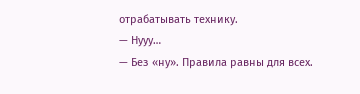отрабатывать технику.
— Нууу…
— Без «ну». Правила равны для всех.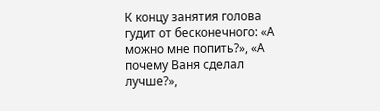К концу занятия голова гудит от бесконечного: «А можно мне попить?», «А почему Ваня сделал лучше?»,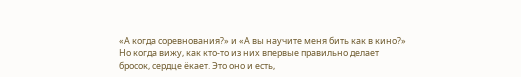«А когда соревнования?» и «А вы научите меня бить как в кино?»
Но когда вижу, как кто-то из них впервые правильно делает бросок, сердце ёкает. Это оно и есть,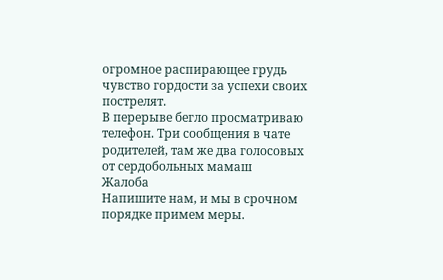огромное распирающее грудь чувство гордости за успехи своих пострелят.
В перерыве бегло просматриваю телефон. Три сообщения в чате родителей, там же два голосовых от сердобольных мамаш
Жалоба
Напишите нам, и мы в срочном порядке примем меры.